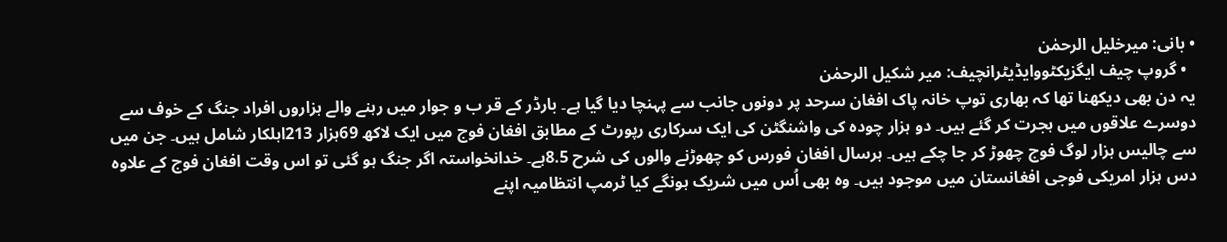• بانی: میرخلیل الرحمٰن
  • گروپ چیف ایگزیکٹووایڈیٹرانچیف: میر شکیل الرحمٰن
یہ دن بھی دیکھنا تھا کہ بھاری توپ خانہ پاک افغان سرحد پر دونوں جانب سے پہنچا دیا گیا ہے۔ بارڈر کے قر ب و جوار میں رہنے والے ہزاروں افراد جنگ کے خوف سے دوسرے علاقوں میں ہجرت کر گئے ہیں۔ دو ہزار چودہ کی واشنگٹن کی ایک سرکاری رپورٹ کے مطابق افغان فوج میں ایک لاکھ 69ہزار 213اہلکار شامل ہیں۔ جن میں سے چالیس ہزار لوگ فوج چھوڑ کر جا چکے ہیں۔ ہرسال افغان فورس کو چھوڑنے والوں کی شرح 8.5ہے۔ خدانخواستہ اگر جنگ ہو گئی تو اس وقت افغان فوج کے علاوہ دس ہزار امریکی فوجی افغانستان میں موجود ہیں۔ وہ بھی اُس میں شریک ہونگے کیا ٹرمپ انتظامیہ اپنے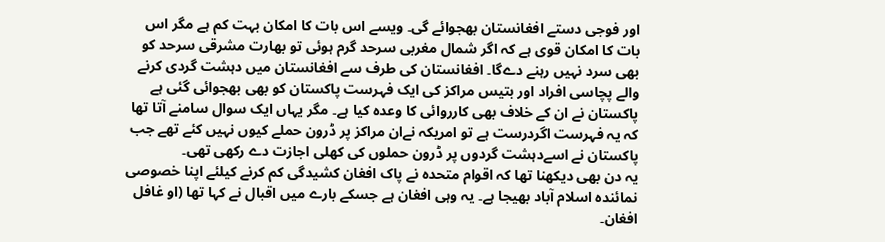اور فوجی دستے افغانستان بھجوائے گی۔ ویسے اس بات کا امکان بہت کم ہے مگر اس بات کا امکان قوی ہے کہ اگر شمال مغربی سرحد گرم ہوئی تو بھارت مشرقی سرحد کو بھی سرد نہیں رہنے دےگا۔ افغانستان کی طرف سے افغانستان میں دہشت گردی کرنے والے پچاسی افراد اور بتیس مراکز کی ایک فہرست پاکستان کو بھی بھجوائی گئی ہے پاکستان نے ان کے خلاف بھی کارروائی کا وعدہ کیا ہے۔ مگر یہاں ایک سوال سامنے آتا تھا کہ یہ فہرست اگردرست ہے تو امریکہ نےان مراکز پر ڈرون حملے کیوں نہیں کئے تھے جب پاکستان نے اسےدہشت گردوں پر ڈرون حملوں کی کھلی اجازت دے رکھی تھی۔
یہ دن بھی دیکھنا تھا کہ اقوام متحدہ نے پاک افغان کشیدگی کم کرنے کیلئے اپنا خصوصی نمائندہ اسلام آباد بھیجا ہے۔ یہ وہی افغان ہے جسکے بارے میں اقبال نے کہا تھا (او غافل افغان۔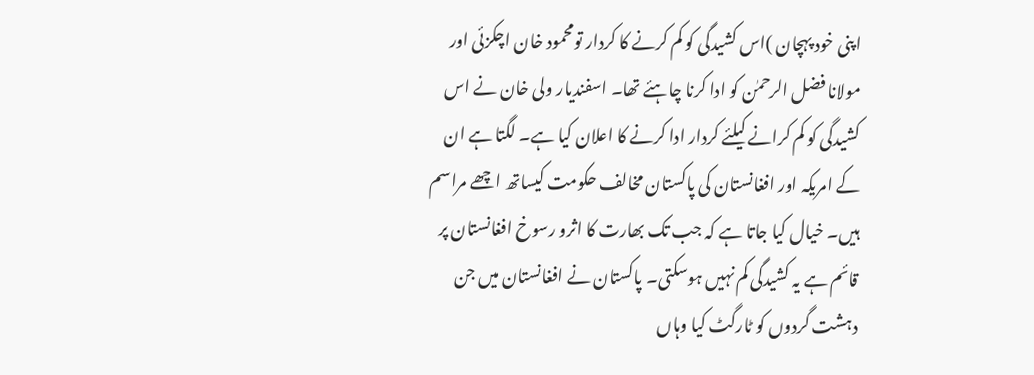اپنی خود پہچان )اس کشیدگی کو کم کرنے کا کردار تومحمود خان اچکزئی اور مولانا فضل الرحمٰن کو ادا کرنا چاہئے تھا۔ اسفندیار ولی خان نے اس کشیدگی کو کم کرانے کیلئے کردار ادا کرنے کا اعلان کیا ہے۔ لگتا ہے ان کے امریکہ اور افغانستان کی پاکستان مخالف حکومت کیساتھ اچھے مراسم ہیں۔ خیال کیا جاتا ہے کہ جب تک بھارت کا اثرو رسوخ افغانستان پر قائم ہے یہ کشیدگی کم نہیں ہوسکتی۔ پاکستان نے افغانستان میں جن دہشت گردوں کو ٹارگٹ کیا وہاں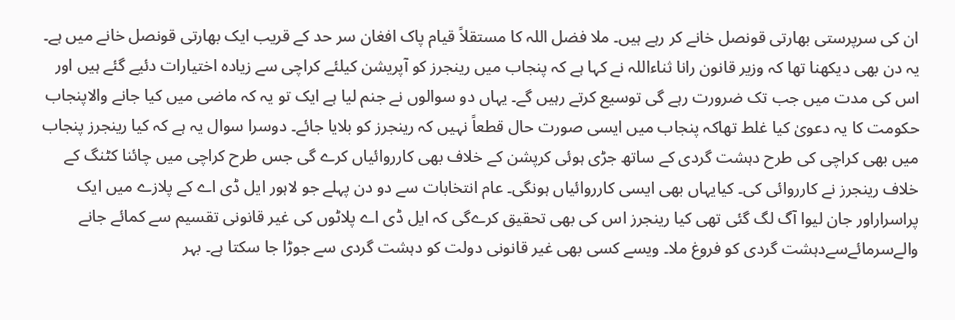ان کی سرپرستی بھارتی قونصل خانے کر رہے ہیں۔ ملا فضل اللہ کا مستقلاً قیام پاک افغان سر حد کے قریب ایک بھارتی قونصل خانے میں ہے۔
یہ دن بھی دیکھنا تھا کہ وزیر قانون رانا ثناءاللہ نے کہا ہے کہ پنجاب میں رینجرز کو آپریشن کیلئے کراچی سے زیادہ اختیارات دئیے گئے ہیں اور اس کی مدت میں جب تک ضرورت رہے گی توسیع کرتے رہیں گے۔ یہاں دو سوالوں نے جنم لیا ہے ایک تو یہ کہ ماضی میں کیا جانے والاپنجاب حکومت کا یہ دعویٰ کیا غلط تھاکہ پنجاب میں ایسی صورت حال قطعاً نہیں کہ رینجرز کو بلایا جائے۔ دوسرا سوال یہ ہے کہ کیا رینجرز پنجاب میں بھی کراچی کی طرح دہشت گردی کے ساتھ جڑی ہوئی کرپشن کے خلاف بھی کارروائیاں کرے گی جس طرح کراچی میں چائنا کٹنگ کے خلاف رینجرز نے کارروائی کی۔ کیایہاں بھی ایسی کارروائیاں ہونگی۔ عام انتخابات سے دو دن پہلے جو لاہور ایل ڈی اے کے پلازے میں ایک پراسراراور جان لیوا آگ لگ گئی تھی کیا رینجرز اس کی بھی تحقیق کرےگی کہ ایل ڈی اے پلاٹوں کی غیر قانونی تقسیم سے کمائے جانے والےسرمائےسےدہشت گردی کو فروغ ملا۔ ویسے کسی بھی غیر قانونی دولت کو دہشت گردی سے جوڑا جا سکتا ہے۔ بہر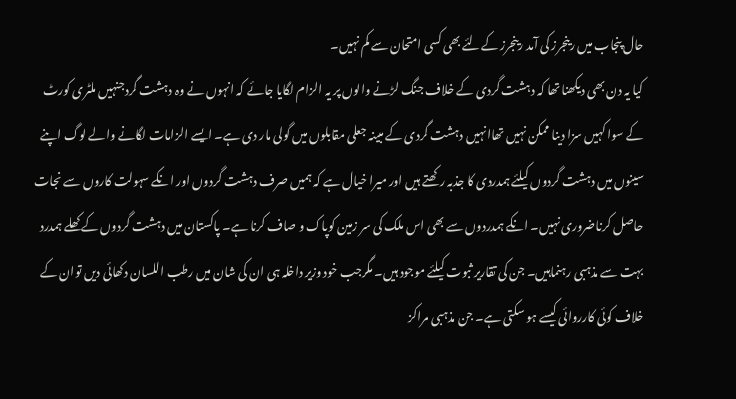حال پنجاب میں رینجرز کی آمد رینجرز کےلئے بھی کسی امتحان سے کم نہیں۔
کیا یہ دن بھی دیکھنا تھا کہ دہشت گردی کے خلاف جنگ لڑنے والوں پر یہ الزام لگایا جائے کہ انہوں نے وہ دہشت گردجنہیں ملٹری کورٹ کے سوا کہیں سزا دینا ممکن نہیں تھاانہیں دہشت گردی کے مبینہ جعلی مقابلوں میں گولی مار دی ہے۔ ایسے الزامات لگانے والے لوگ اپنے سینوں میں دہشت گردوں کیلئے ہمدردی کا جذبہ رکھتے ہیں اور میرا خیال ہے کہ ہمیں صرف دہشت گردوں اور انکے سہولت کاروں سے نجات حاصل کرناضروری نہیں۔ انکے ہمدردوں سے بھی اس ملک کی سر زمین کوپاک و صاف کرنا ہے۔ پاکستان میں دہشت گردوں کے کھلے ہمدرد بہت سے مذہبی رہنماہیں۔ جن کی تقاریر ثبوت کیلئے موجود ہیں۔ مگرجب خود وزیر داخلہ ہی ان کی شان میں رطب اللسان دکھائی دیں توان کے خلاف کوئی کارروائی کیسے ہو سکتی ہے۔ جن مذہبی مراکز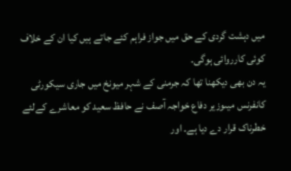میں دہشت گردی کے حق میں جواز فراہم کئے جاتے ہیں کیا ان کے خلاف کوئی کارروائی ہوگی۔
یہ دن بھی دیکھنا تھا کہ جرمنی کے شہر میونخ میں جاری سیکورٹی کانفرنس میںوزیر دفاع خواجہ آصف نے حافظ سعید کو معاشرے کےلئے خطرناک قرار دے دیا ہے۔ اور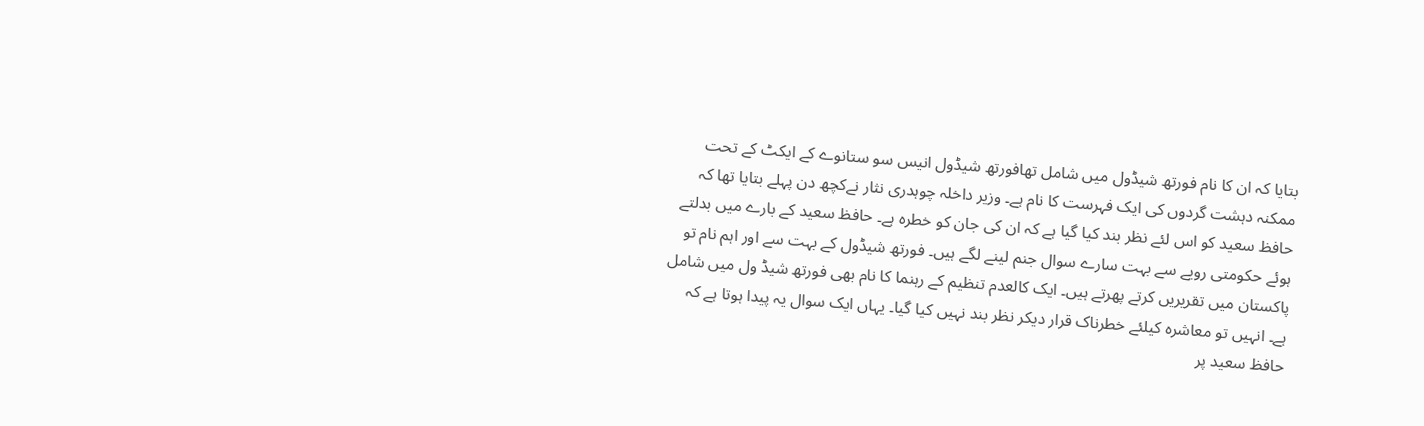بتایا کہ ان کا نام فورتھ شیڈول میں شامل تھافورتھ شیڈول انیس سو ستانوے کے ایکٹ کے تحت ممکنہ دہشت گردوں کی ایک فہرست کا نام ہے۔ وزیر داخلہ چوہدری نثار نےکچھ دن پہلے بتایا تھا کہ حافظ سعید کو اس لئے نظر بند کیا گیا ہے کہ ان کی جان کو خطرہ ہے۔ حافظ سعید کے بارے میں بدلتے ہوئے حکومتی رویے سے بہت سارے سوال جنم لینے لگے ہیں۔ فورتھ شیڈول کے بہت سے اور اہم نام تو پاکستان میں تقریریں کرتے پھرتے ہیں۔ ایک کالعدم تنظیم کے رہنما کا نام بھی فورتھ شیڈ ول میں شامل ہے۔ انہیں تو معاشرہ کیلئے خطرناک قرار دیکر نظر بند نہیں کیا گیا۔ یہاں ایک سوال یہ پیدا ہوتا ہے کہ حافظ سعید پر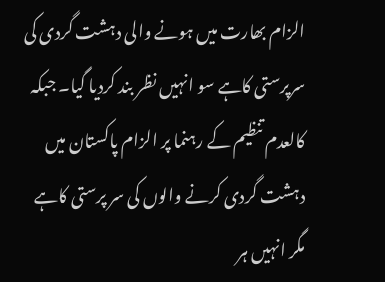الزام بھارت میں ہونے والی دہشت گردی کی سرپرستی کاہے سو انہیں نظر بند کردیا گیا۔ جبکہ کالعدم تنظیم کے رہنما پر الزام پاکستان میں دہشت گردی کرنے والوں کی سر پرستی کاہے مگر انہیں ہر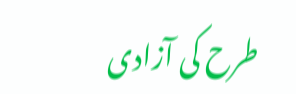طرح کی آزادی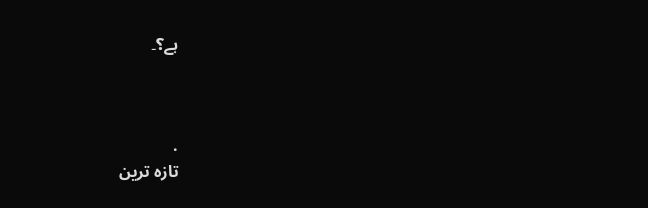ہے؟۔



.
تازہ ترین